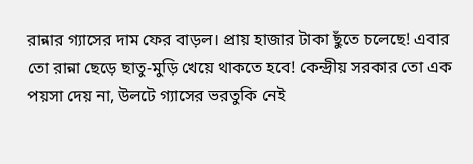রান্নার গ্যাসের দাম ফের বাড়ল। প্রায় হাজার টাকা ছুঁতে চলেছে! এবার তো রান্না ছেড়ে ছাতু-মুড়ি খেয়ে থাকতে হবে! কেন্দ্রীয় সরকার তো এক পয়সা দেয় না, উলটে গ্যাসের ভরতুকি নেই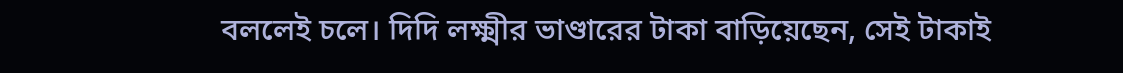বললেই চলে। দিদি লক্ষ্মীর ভাণ্ডারের টাকা বাড়িয়েছেন, সেই টাকাই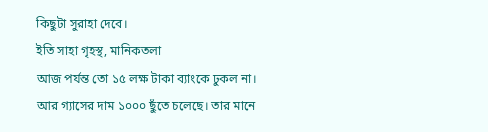কিছুটা সুরাহা দেবে।
ইতি সাহা গৃহস্থ, মানিকতলা
আজ পর্যন্ত তো ১৫ লক্ষ টাকা ব্যাংকে ঢুকল না। আর গ্যাসের দাম ১০০০ ছুঁতে চলেছে। তার মানে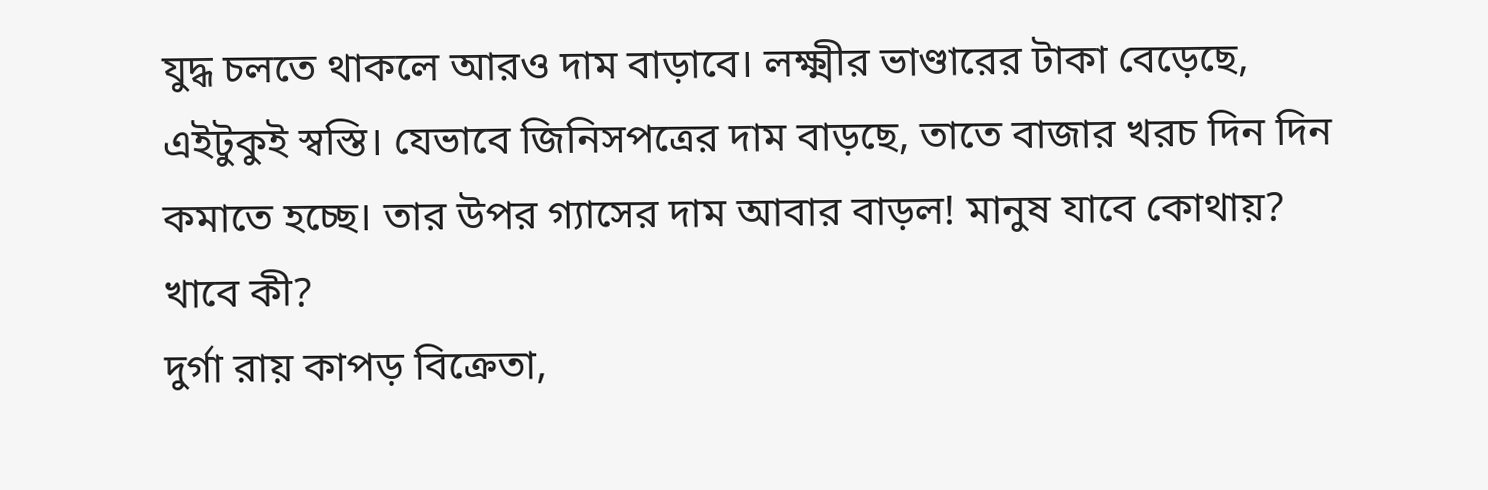যুদ্ধ চলতে থাকলে আরও দাম বাড়াবে। লক্ষ্মীর ভাণ্ডারের টাকা বেড়েছে, এইটুকুই স্বস্তি। যেভাবে জিনিসপত্রের দাম বাড়ছে, তাতে বাজার খরচ দিন দিন কমাতে হচ্ছে। তার উপর গ্যাসের দাম আবার বাড়ল! মানুষ যাবে কোথায়? খাবে কী?
দুর্গা রায় কাপড় বিক্রেতা,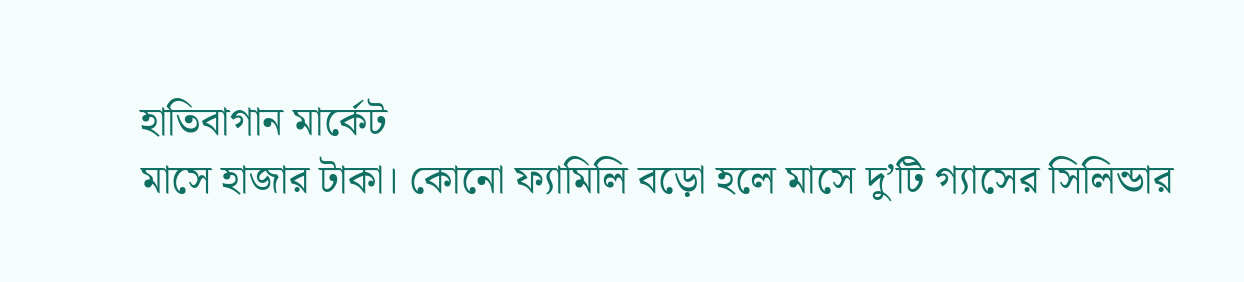হাতিবাগান মার্কেট
মাসে হাজার টাকা। কোনো ফ্যামিলি বড়ো হলে মাসে দু’টি গ্যাসের সিলিন্ডার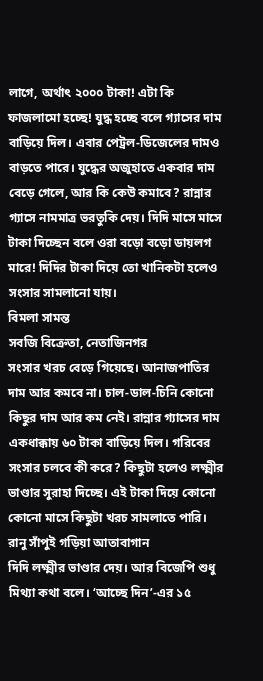লাগে, অর্থাৎ ২০০০ টাকা! এটা কি ফাজলামো হচ্ছে! যুদ্ধ হচ্ছে বলে গ্যাসের দাম বাড়িয়ে দিল। এবার পেট্রল-ডিজেলের দামও বাড়তে পারে। যুদ্ধের অজুহাতে একবার দাম বেড়ে গেলে, আর কি কেউ কমাবে? রান্নার গ্যাসে নামমাত্র ভরতুকি দেয়। দিদি মাসে মাসে টাকা দিচ্ছেন বলে ওরা বড়ো বড়ো ডায়লগ মারে! দিদির টাকা দিয়ে তো খানিকটা হলেও সংসার সামলানো যায়।
বিমলা সামন্ত
সবজি বিক্রেতা, নেতাজিনগর
সংসার খরচ বেড়ে গিয়েছে। আনাজপাতির দাম আর কমবে না। চাল-ডাল-চিনি কোনো কিছুর দাম আর কম নেই। রান্নার গ্যাসের দাম একধাক্কায় ৬০ টাকা বাড়িয়ে দিল। গরিবের সংসার চলবে কী করে? কিছুটা হলেও লক্ষ্মীর ভাণ্ডার সুরাহা দিচ্ছে। এই টাকা দিয়ে কোনো কোনো মাসে কিছুটা খরচ সামলাতে পারি।
রানু সাঁপুই গড়িয়া আতাবাগান
দিদি লক্ষ্মীর ভাণ্ডার দেয়। আর বিজেপি শুধু মিথ্যা কথা বলে। ‘আচ্ছে দিন’-এর ১৫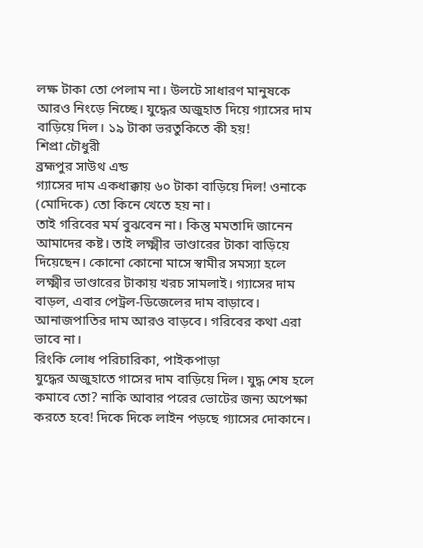লক্ষ টাকা তো পেলাম না। উলটে সাধারণ মানুষকে আরও নিংড়ে নিচ্ছে। যুদ্ধের অজুহাত দিয়ে গ্যাসের দাম বাড়িয়ে দিল। ১৯ টাকা ভরতুকিতে কী হয়!
শিপ্রা চৌধুরী
ব্রহ্মপুর সাউথ এন্ড
গ্যাসের দাম একধাক্কায় ৬০ টাকা বাড়িয়ে দিল! ওনাকে (মোদিকে) তো কিনে খেতে হয় না।
তাই গরিবের মর্ম বুঝবেন না। কিন্তু মমতাদি জানেন আমাদের কষ্ট। তাই লক্ষ্মীর ভাণ্ডারের টাকা বাড়িয়ে দিয়েছেন। কোনো কোনো মাসে স্বামীর সমস্যা হলে লক্ষ্মীর ভাণ্ডারের টাকায় খরচ সামলাই। গ্যাসের দাম বাড়ল, এবার পেট্রল-ডিজেলের দাম বাড়াবে। আনাজপাতির দাম আরও বাড়বে। গরিবের কথা এরা ভাবে না।
রিংকি লোধ পরিচারিকা, পাইকপাড়া
যুদ্ধের অজুহাতে গাসের দাম বাড়িয়ে দিল। যুদ্ধ শেষ হলে কমাবে তো? নাকি আবার পরের ভোটের জন্য অপেক্ষা করতে হবে! দিকে দিকে লাইন পড়ছে গ্যাসের দোকানে।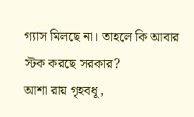গ্যাস মিলছে না। তাহলে কি আবার স্টক করছে সরকার?
আশা রায় গৃহবধূ,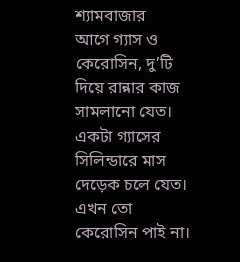শ্যামবাজার
আগে গ্যাস ও কেরোসিন, দু’টি দিয়ে রান্নার কাজ সামলানো যেত। একটা গ্যাসের সিলিন্ডারে মাস দেড়েক চলে যেত। এখন তো কেরোসিন পাই না।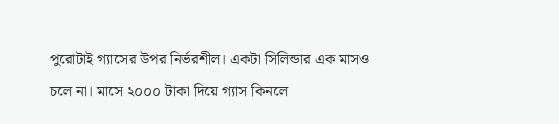পুরোটাই গ্যাসের উপর নির্ভরশীল। একটা সিলিন্ডার এক মাসও চলে না। মাসে ২০০০ টাকা দিয়ে গ্যাস কিনলে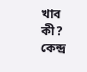খাব কী? কেন্দ্র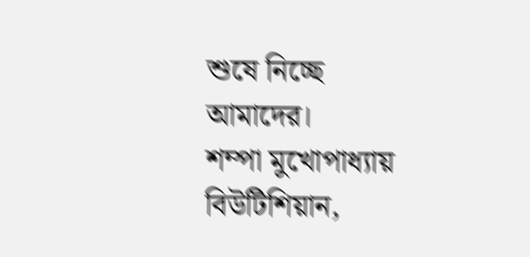শুষে নিচ্ছে আমাদের।
শম্পা মুখোপাধ্যায় বিউটিশিয়ান,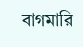বাগমারি